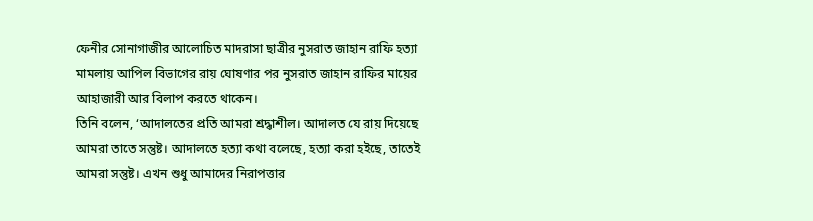ফেনীর সোনাগাজীর আলোচিত মাদরাসা ছাত্রীর নুসরাত জাহান রাফি হত্যা মামলায় আপিল বিভাগের রায় ঘোষণার পর নুসরাত জাহান রাফির মায়ের আহাজারী আর বিলাপ করতে থাকেন।
তিনি বলেন, ‘আদালতের প্রতি আমরা শ্রদ্ধাশীল। আদালত যে রায় দিয়েছে আমরা তাতে সন্তুষ্ট। আদালতে হত্যা কথা বলেছে, হত্যা করা হইছে, তাতেই আমরা সন্তুষ্ট। এখন শুধু আমাদের নিরাপত্তার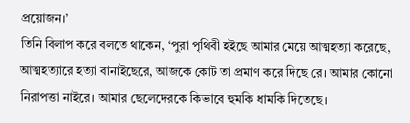প্রয়োজন।’
তিনি বিলাপ করে বলতে থাকেন, ‘পুরা পৃথিবী হইছে আমার মেয়ে আত্মহত্যা করেছে, আত্মহত্যারে হত্যা বানাইছেরে, আজকে কোট তা প্রমাণ করে দিছে রে। আমার কোনো নিরাপত্তা নাইরে। আমার ছেলেদেরকে কিভাবে হুমকি ধামকি দিতেছে।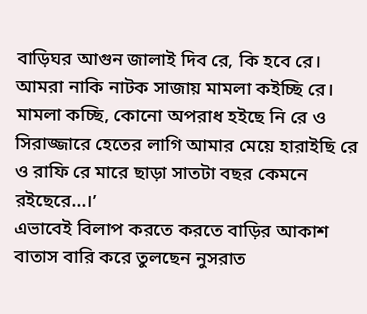বাড়িঘর আগুন জালাই দিব রে, কি হবে রে। আমরা নাকি নাটক সাজায় মামলা কইচ্ছি রে। মামলা কচ্ছি, কোনো অপরাধ হইছে নি রে ও সিরাজ্জারে হেতের লাগি আমার মেয়ে হারাইছি রে ও রাফি রে মারে ছাড়া সাতটা বছর কেমনে রইছেরে...।’
এভাবেই বিলাপ করতে করতে বাড়ির আকাশ বাতাস বারি করে তুলছেন নুসরাত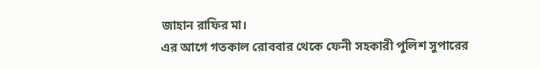জাহান রাফির মা।
এর আগে গতকাল রোববার থেকে ফেনী সহকারী পুলিশ সুপারের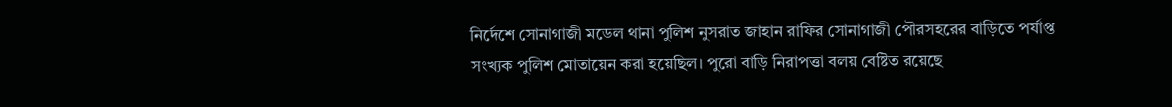নির্দেশে সোনাগাজী মডেল থানা পুলিশ নুসরাত জাহান রাফির সোনাগাজী পৌরসহরের বাড়িতে পর্যাপ্ত সংখ্যক পুলিশ মোতায়েন করা হয়েছিল। পুরো বাড়ি নিরাপত্তা বলয় বেষ্টিত রয়েছে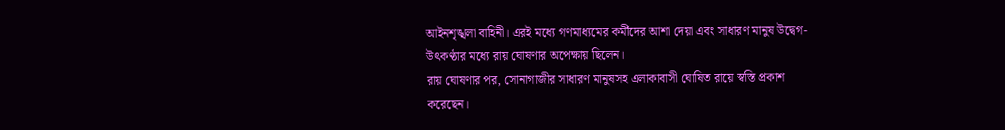আইনশৃঙ্খলা বাহিনী। এরই মধ্যে গণমাধ্যমের কর্মীদের আশা দেয়া এবং সাধারণ মানুষ উদ্বেগ-উৎকণ্ঠার মধ্যে রায় ঘোষণার অপেক্ষায় ছিলেন।
রায় ঘোষণার পর, সোনাগাজীর সাধারণ মানুষসহ এলাকাবাসী ঘোষিত রায়ে স্বস্তি প্রকাশ করেছেন।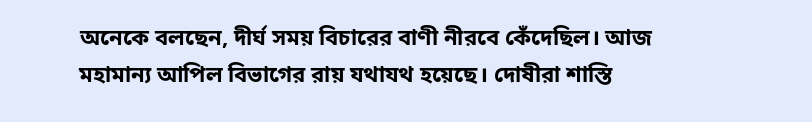অনেকে বলছেন, দীর্ঘ সময় বিচারের বাণী নীরবে কেঁদেছিল। আজ মহামান্য আপিল বিভাগের রায় যথাযথ হয়েছে। দোষীরা শাস্তি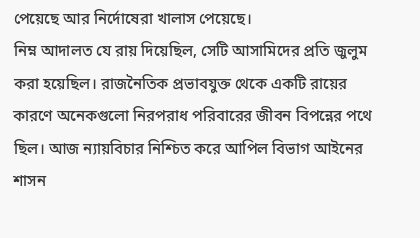পেয়েছে আর নির্দোষেরা খালাস পেয়েছে।
নিম্ন আদালত যে রায় দিয়েছিল, সেটি আসামিদের প্রতি জুলুম করা হয়েছিল। রাজনৈতিক প্রভাবযুক্ত থেকে একটি রায়ের কারণে অনেকগুলো নিরপরাধ পরিবারের জীবন বিপন্নের পথে ছিল। আজ ন্যায়বিচার নিশ্চিত করে আপিল বিভাগ আইনের শাসন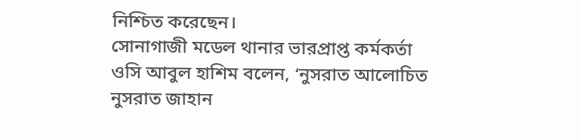নিশ্চিত করেছেন।
সোনাগাজী মডেল থানার ভারপ্রাপ্ত কর্মকর্তা ওসি আবুল হাশিম বলেন, ‘নুসরাত আলোচিত নুসরাত জাহান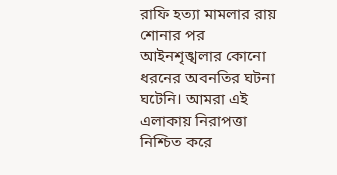রাফি হত্যা মামলার রায় শোনার পর আইনশৃঙ্খলার কোনো ধরনের অবনতির ঘটনা ঘটেনি। আমরা এই এলাকায় নিরাপত্তা নিশ্চিত করে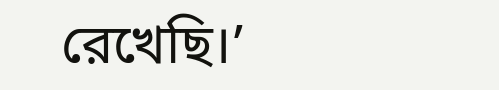রেখেছি।’